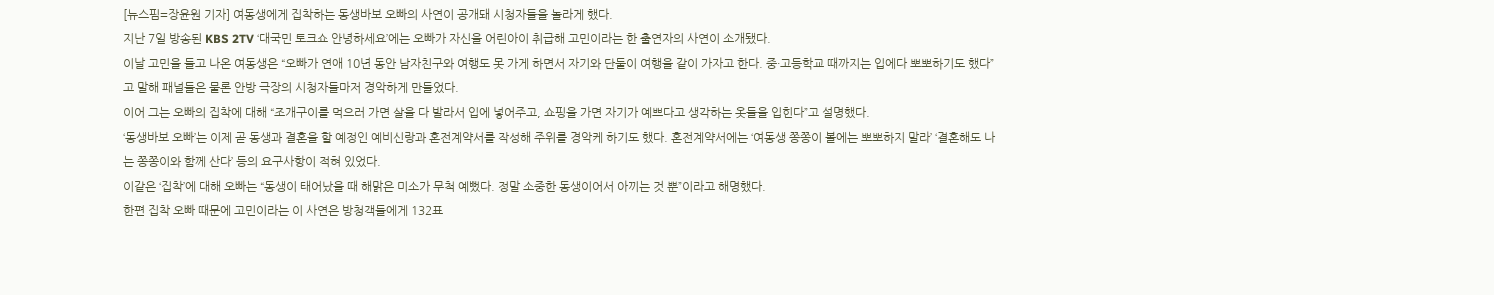[뉴스핌=장윤원 기자] 여동생에게 집착하는 동생바보 오빠의 사연이 공개돼 시청자들을 놀라게 했다.
지난 7일 방송된 KBS 2TV ‘대국민 토크쇼 안녕하세요’에는 오빠가 자신을 어린아이 취급해 고민이라는 한 출연자의 사연이 소개됐다.
이날 고민을 들고 나온 여동생은 “오빠가 연애 10년 동안 남자친구와 여행도 못 가게 하면서 자기와 단둘이 여행을 같이 가자고 한다. 중·고등학교 때까지는 입에다 뽀뽀하기도 했다”고 말해 패널들은 물론 안방 극장의 시청자들마저 경악하게 만들었다.
이어 그는 오빠의 집착에 대해 “조개구이를 먹으러 가면 살을 다 발라서 입에 넣어주고, 쇼핑을 가면 자기가 예쁘다고 생각하는 옷들을 입힌다”고 설명했다.
‘동생바보 오빠’는 이제 곧 동생과 결혼을 할 예정인 예비신랑과 혼전계약서를 작성해 주위를 경악케 하기도 했다. 혼전계약서에는 ‘여동생 쫑쫑이 볼에는 뽀뽀하지 말라’ ‘결혼해도 나는 쫑쫑이와 함께 산다’ 등의 요구사항이 적혀 있었다.
이같은 ‘집착’에 대해 오빠는 “동생이 태어났을 때 해맑은 미소가 무척 예뻤다. 정말 소중한 동생이어서 아끼는 것 뿐”이라고 해명했다.
한편 집착 오빠 때문에 고민이라는 이 사연은 방청객들에게 132표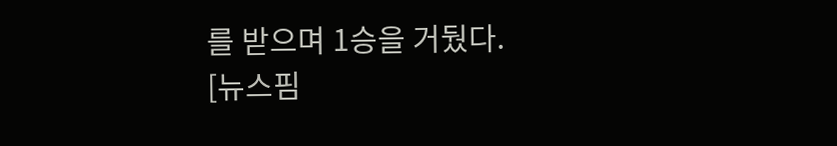를 받으며 1승을 거뒀다.
[뉴스핌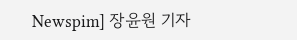Newspim] 장윤원 기자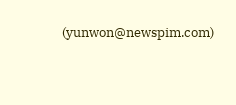(yunwon@newspim.com)